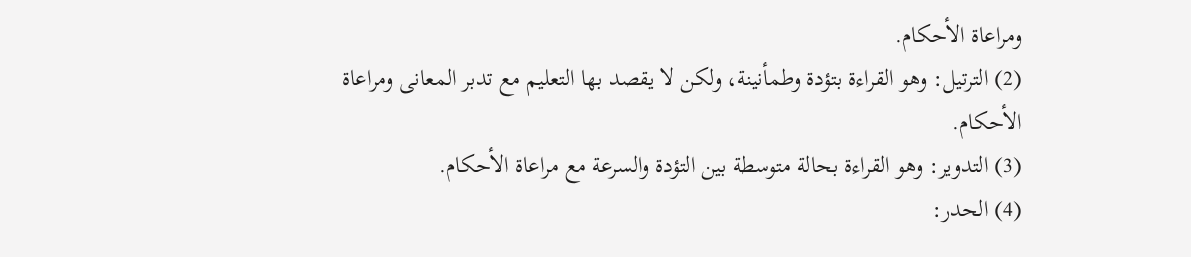ومراعاة الأحكام.
(2) الترتيل: وهو القراءة بتؤدة وطمأنينة، ولكن لا يقصد بها التعليم مع تدبر المعانى ومراعاة الأحكام.
(3) التدوير: وهو القراءة بحالة متوسطة بين التؤدة والسرعة مع مراعاة الأحكام.
(4) الحدر: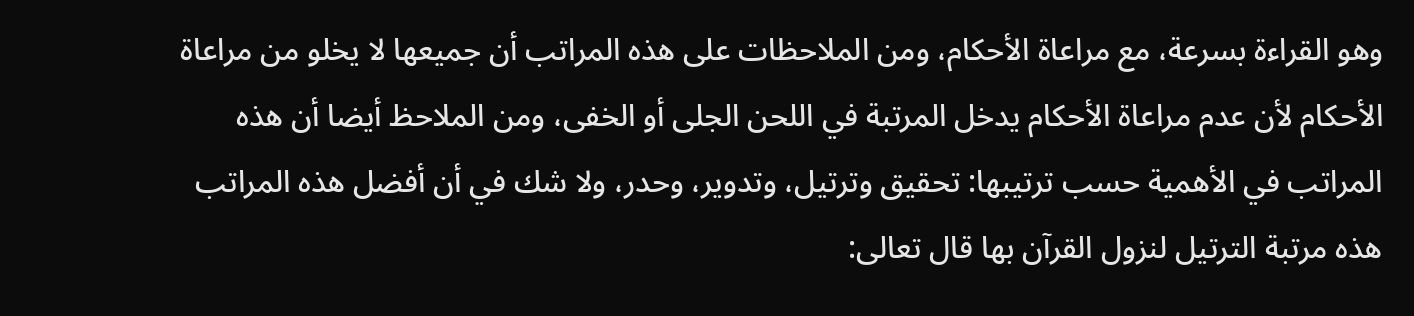وهو القراءة بسرعة، مع مراعاة الأحكام، ومن الملاحظات على هذه المراتب أن جميعها لا يخلو من مراعاة الأحكام لأن عدم مراعاة الأحكام يدخل المرتبة في اللحن الجلى أو الخفى، ومن الملاحظ أيضا أن هذه المراتب في الأهمية حسب ترتيبها: تحقيق وترتيل، وتدوير، وحدر، ولا شك في أن أفضل هذه المراتب هذه مرتبة الترتيل لنزول القرآن بها قال تعالى: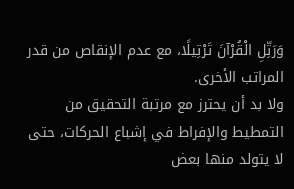وَرَتِّلِ الْقُرْآنَ تَرْتِيلًا، مع عدم الإنقاص من قدر المراتب الأخرى.
ولا بد أن يحترز مع مرتبة التحقيق من التمطيط والإفراط في إشباع الحركات، حتى لا يتولد منها بعض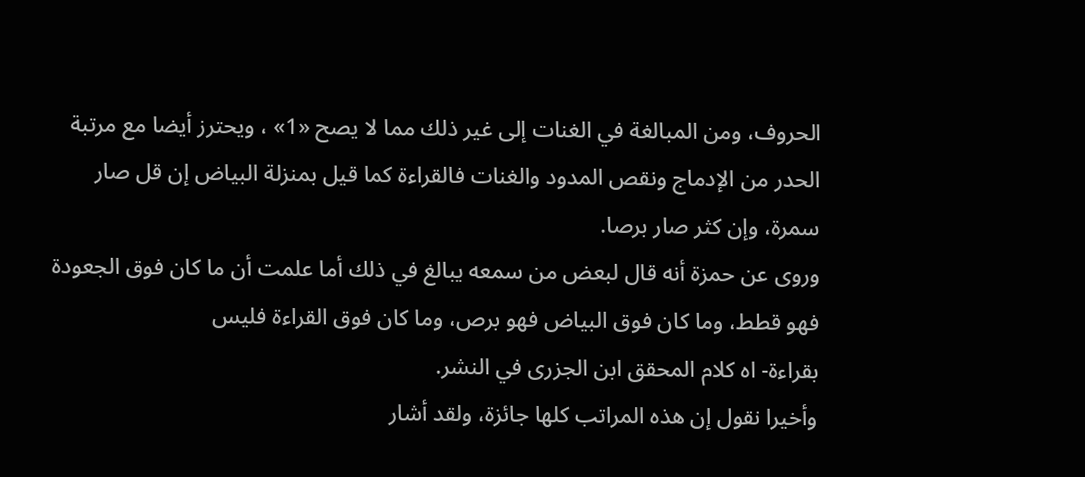الحروف، ومن المبالغة في الغنات إلى غير ذلك مما لا يصح «1» ، ويحترز أيضا مع مرتبة الحدر من الإدماج ونقص المدود والغنات فالقراءة كما قيل بمنزلة البياض إن قل صار سمرة، وإن كثر صار برصا.
وروى عن حمزة أنه قال لبعض من سمعه يبالغ في ذلك أما علمت أن ما كان فوق الجعودة فهو قطط، وما كان فوق البياض فهو برص، وما كان فوق القراءة فليس
بقراءة- اه كلام المحقق ابن الجزرى في النشر.
وأخيرا نقول إن هذه المراتب كلها جائزة، ولقد أشار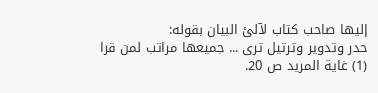إليها صاحب كتاب لآلئ البيان بقوله:
حدر وتدوير وترتيل ترى ... جميعها مراتب لمن قرا
(1) غاية المريد ص 20.